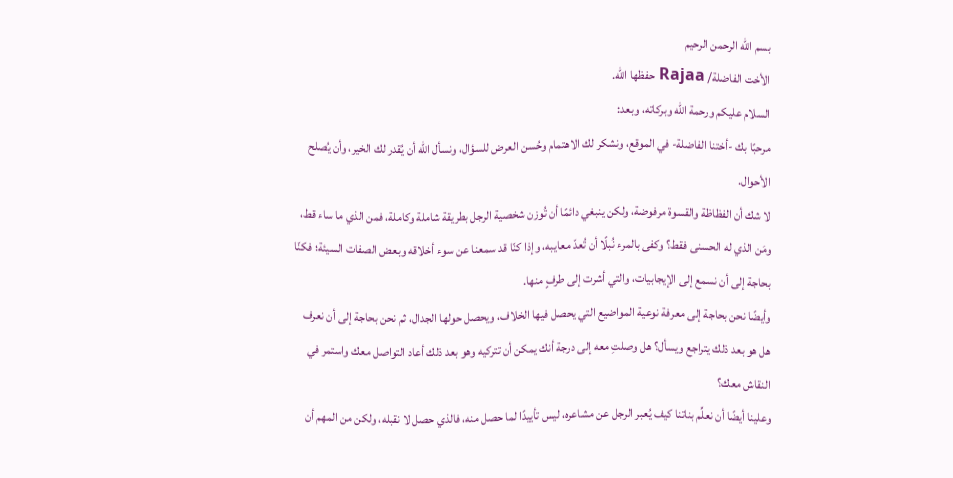بسم الله الرحمن الرحيم
الأخت الفاضلة/ Rajaa حفظها الله.
السلام عليكم ورحمة الله وبركاته، وبعد:
مرحبًا بك -أختنا الفاضلة- في الموقع، ونشكر لك الاهتمام وحُسن العرض للسؤال، ونسأل الله أن يُقدر لك الخير، وأن يُصلح الأحوال.
لا شك أن الفظاظة والقسوة مرفوضة، ولكن ينبغي دائمًا أن تُوزن شخصية الرجل بطريقة شاملة وكاملة، فمن الذي ما ساء قط، ومَن الذي له الحسنى فقط؟ وكفى بالمرء نُبلًا أن تُعدّ معايبه، وإذا كنّا قد سمعنا عن سوء أخلاقه وبعض الصفات السيئة؛ فكنّا بحاجة إلى أن نسمع إلى الإيجابيات، والتي أشرت إلى طرفٍ منها.
وأيضًا نحن بحاجة إلى معرفة نوعية المواضيع التي يحصل فيها الخلاف، ويحصل حولها الجدال، ثم نحن بحاجة إلى أن نعرف هل هو بعد ذلك يتراجع ويسأل؟ هل وصلتِ معه إلى درجة أنك يمكن أن تتركيه وهو بعد ذلك أعاد التواصل معك واستمر في النقاش معك؟
وعلينا أيضًا أن نعلِّم بناتنا كيف يُعبر الرجل عن مشاعره، ليس تأييدًا لما حصل منه، فالذي حصل لا نقبله، ولكن من المهم أن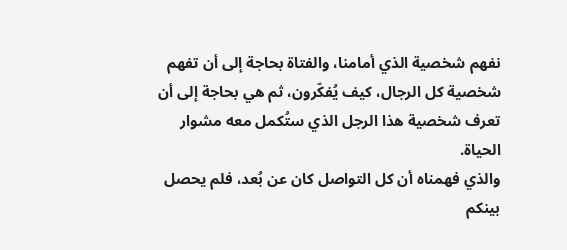نفهم شخصية الذي أمامنا، والفتاة بحاجة إلى أن تفهم شخصية كل الرجال، كيف يُفكّرون، ثم هي بحاجة إلى أن تعرف شخصية هذا الرجل الذي ستُكمل معه مشوار الحياة.
والذي فهمناه أن كل التواصل كان عن بُعد، فلم يحصل بينكم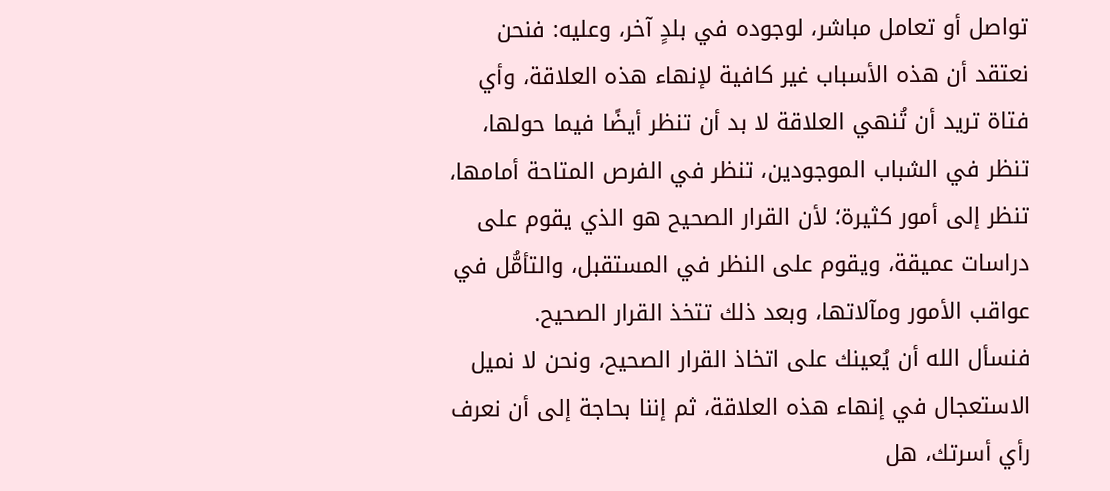تواصل أو تعامل مباشر، لوجوده في بلدٍ آخر، وعليه: فنحن نعتقد أن هذه الأسباب غير كافية لإنهاء هذه العلاقة، وأي فتاة تريد أن تُنهي العلاقة لا بد أن تنظر أيضًا فيما حولها، تنظر في الشباب الموجودين، تنظر في الفرص المتاحة أمامها، تنظر إلى أمور كثيرة؛ لأن القرار الصحيح هو الذي يقوم على دراسات عميقة، ويقوم على النظر في المستقبل، والتأمُّل في عواقب الأمور ومآلاتها، وبعد ذلك تتخذ القرار الصحيح.
فنسأل الله أن يُعينك على اتخاذ القرار الصحيح، ونحن لا نميل الاستعجال في إنهاء هذه العلاقة، ثم إننا بحاجة إلى أن نعرف رأي أسرتك، هل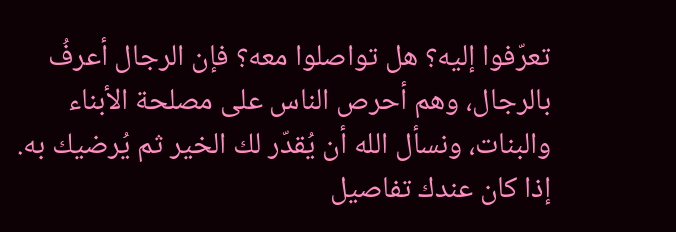تعرّفوا إليه؟ هل تواصلوا معه؟ فإن الرجال أعرفُ بالرجال، وهم أحرص الناس على مصلحة الأبناء والبنات، ونسأل الله أن يُقدّر لك الخير ثم يُرضيك به.
إذا كان عندك تفاصيل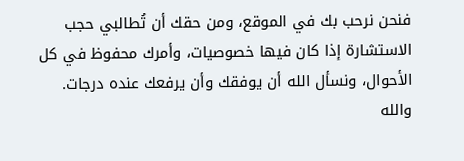فنحن نرحب بك في الموقع، ومن حقك أن تُطالبي حجب الاستشارة إذا كان فيها خصوصيات، وأمرك محفوظ في كل الأحوال، ونسأل الله أن يوفقك وأن يرفعك عنده درجات.
والله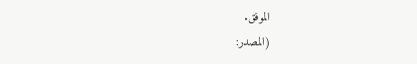الموفق.
(المصدر: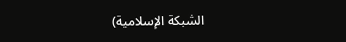الشبكة الإسلامية)